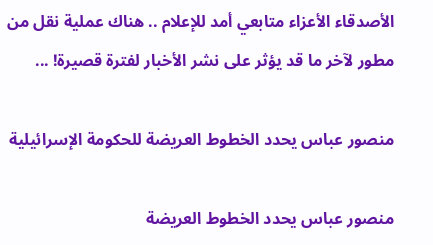الأصدقاء الأعزاء متابعي أمد للإعلام .. هناك عملية نقل من مطور لآخر ما قد يؤثر على نشر الأخبار لفترة قصيرة! ...

منصور عباس يحدد الخطوط العريضة للحكومة الإسرائيلية

منصور عباس يحدد الخطوط العريضة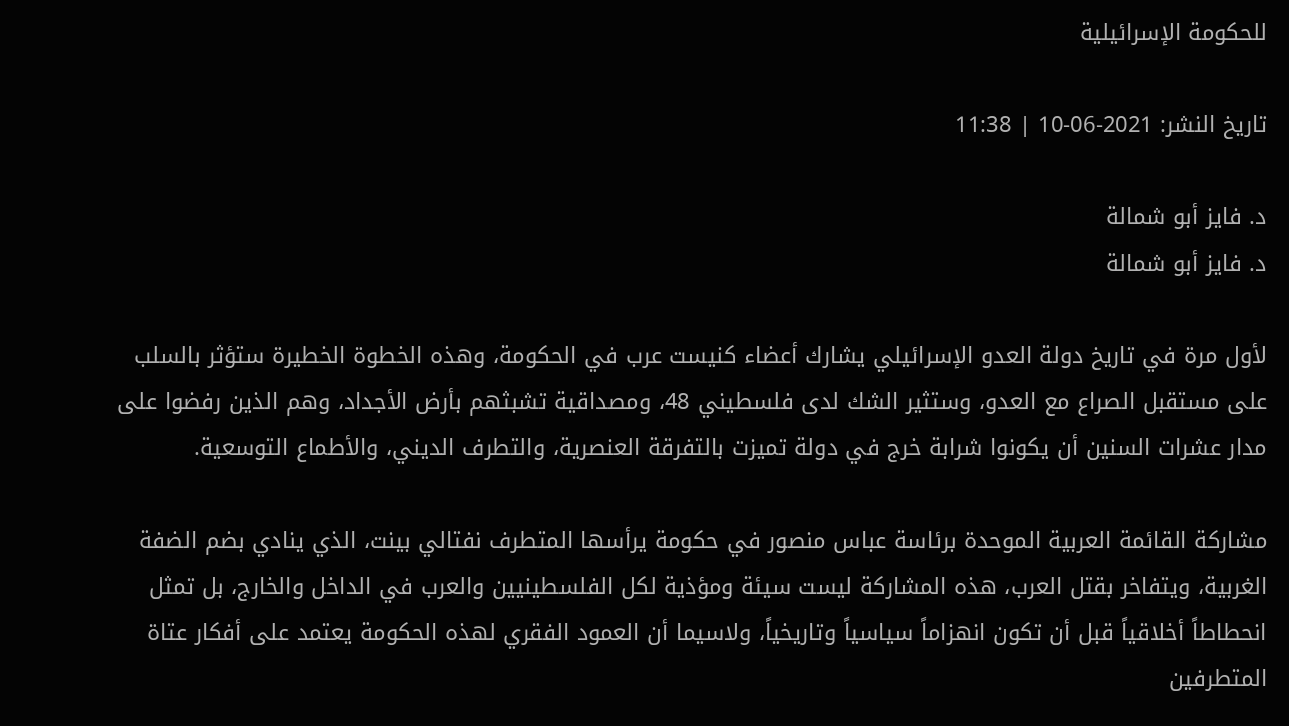للحكومة الإسرائيلية

تاريخ النشر: 2021-06-10 | 11:38

د. فايز أبو شمالة
د. فايز أبو شمالة

لأول مرة في تاريخ دولة العدو الإسرائيلي يشارك أعضاء كنيست عرب في الحكومة، وهذه الخطوة الخطيرة ستؤثر بالسلب على مستقبل الصراع مع العدو، وستثير الشك لدى فلسطيني 48، ومصداقية تشبثهم بأرض الأجداد، وهم الذين رفضوا على مدار عشرات السنين أن يكونوا شرابة خرج في دولة تميزت بالتفرقة العنصرية، والتطرف الديني، والأطماع التوسعية.

مشاركة القائمة العربية الموحدة برئاسة عباس منصور في حكومة يرأسها المتطرف نفتالي بينت، الذي ينادي بضم الضفة الغربية، ويتفاخر بقتل العرب، هذه المشاركة ليست سيئة ومؤذية لكل الفلسطينيين والعرب في الداخل والخارج، بل تمثل انحطاطاً أخلاقياً قبل أن تكون انهزاماً سياسياً وتاريخياً، ولاسيما أن العمود الفقري لهذه الحكومة يعتمد على أفكار عتاة المتطرفين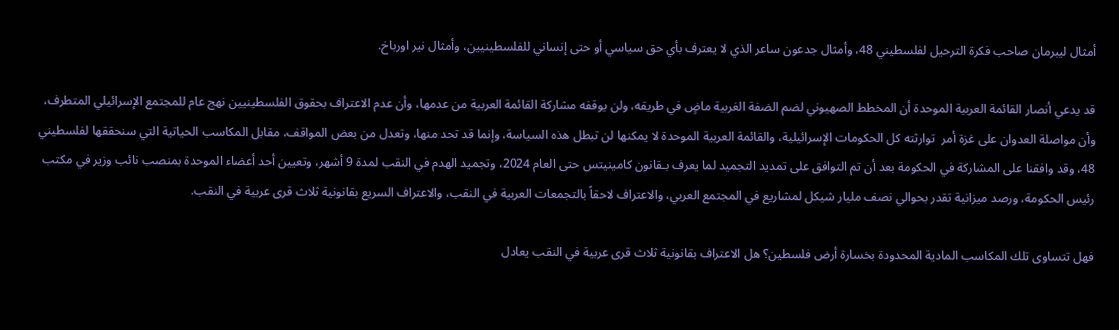أمثال ليبرمان صاحب فكرة الترحيل لفلسطيني 48، وأمثال جدعون ساعر الذي لا يعترف بأي حق سياسي أو حتى إنساني للفلسطينيين، وأمثال نير اورباخ.

قد يدعي أنصار القائمة العربية الموحدة أن المخطط الصهيوني لضم الضفة الغربية ماضٍ في طريقه، ولن يوقفه مشاركة القائمة العربية من عدمها، وأن عدم الاعتراف بحقوق الفلسطينيين نهج عام للمجتمع الإسرائيلي المتطرف، وأن مواصلة العدوان على غزة أمر  توارثته كل الحكومات الإسرائيلية، والقائمة العربية الموحدة لا يمكنها لن تبطل هذه السياسة، وإنما قد تحد منها، وتعدل من بعض المواقف، مقابل المكاسب الحياتية التي سنحققها لفلسطيني 48، وقد وافقنا على المشاركة في الحكومة بعد أن تم التوافق على تمديد التجميد لما يعرف بـقانون كامينيتس حتى العام 2024، وتجميد الهدم في النقب لمدة 9 أشهر، وتعيين أحد أعضاء الموحدة بمنصب نائب وزير في مكتب رئيس الحكومة، ورصد ميزانية تقدر بحوالي نصف مليار شيكل لمشاريع في المجتمع العربي، والاعتراف لاحقاً بالتجمعات العربية في النقب، والاعتراف السريع بقانونية ثلاث قرى عربية في النقب.

فهل تتساوى تلك المكاسب المادية المحدودة بخسارة أرض فلسطين؟ هل الاعتراف بقانونية ثلاث قرى عربية في النقب يعادل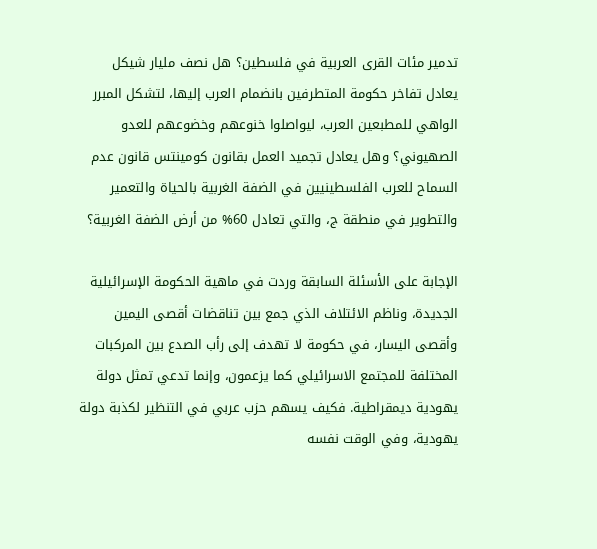تدمير مئات القرى العربية في فلسطين؟ هل نصف مليار شيكل يعادل تفاخر حكومة المتطرفين بانضمام العرب إليها، لتشكل المبرر الواهي للمطبعين العرب، ليواصلوا خنوعهم وخضوعهم للعدو الصهيوني؟ وهل يعادل تجميد العمل بقانون كومينتس قانون عدم السماح للعرب الفلسطينيين في الضفة الغربية بالحياة والتعمير والتطوير في منطقة ج، والتي تعادل 60% من أرض الضفة الغربية؟

الإجابة على الأسئلة السابقة وردت في ماهية الحكومة الإسرائيلية الجديدة، وناظم الائتلاف الذي جمع بين تناقضات أقصى اليمين وأقصى اليسار، في حكومة لا تهدف إلى رأب الصدع بين المركبات المختلفة للمجتمع الاسرائيلي كما يزعمون، وإنما تدعي تمثل دولة يهودية ديمقراطية. فكيف يسهم حزب عربي في التنظير لكذبة دولة يهودية، وفي الوقت نفسه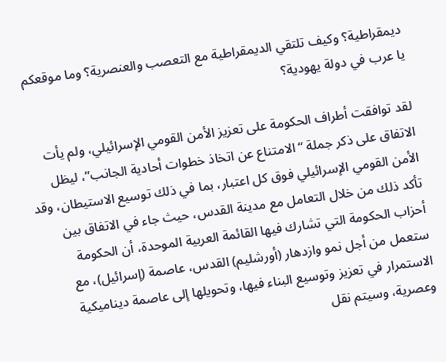ديمقراطية؟ وكيف تلتقي الديمقراطية مع التعصب والعنصرية؟ وما موقعكم يا عرب في دولة يهودية؟

لقد توافقت أطراف الحكومة على تعزيز الأمن القومي الإسرائيلي، ولم يأت الاتفاق على ذكر جملة “الامتناع عن اتخاذ خطوات أحادية الجانب”، ليظل الأمن القومي الإسرائيلي فوق كل اعتبار، بما في ذلك توسيع الاستيطان، وقد تأكد ذلك من خلال التعامل مع مدينة القدس، حيث جاء في الاتفاق بين أحزاب الحكومة التي تشارك فيها القائمة العربية الموحدة، أن الحكومة ستعمل من أجل نمو وازدهار (أورشليم) القدس، عاصمة (إسرائيل)، مع الاستمرار في تعزيز وتوسيع البناء فيها، وتحويلها إلى عاصمة ديناميكية وعصرية، وسيتم نقل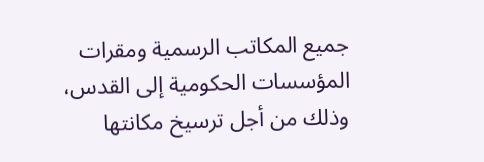جميع المكاتب الرسمية ومقرات المؤسسات الحكومية إلى القدس، وذلك من أجل ترسيخ مكانتها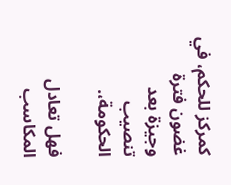كمركز للحكم، في غضون فترة وجيزة بعد تنصيب الحكومة،.

فهل تعادل المكاسب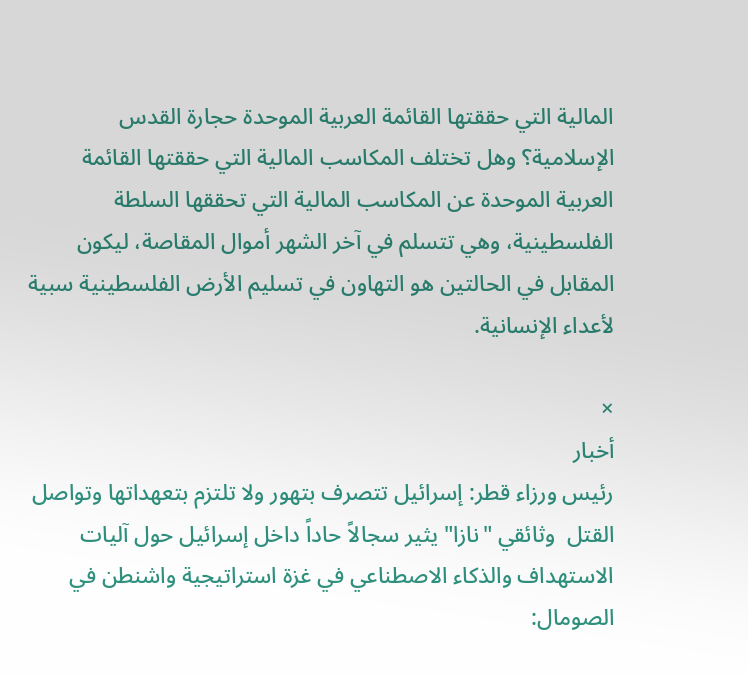المالية التي حققتها القائمة العربية الموحدة حجارة القدس الإسلامية؟ وهل تختلف المكاسب المالية التي حققتها القائمة العربية الموحدة عن المكاسب المالية التي تحققها السلطة الفلسطينية، وهي تتسلم في آخر الشهر أموال المقاصة، ليكون المقابل في الحالتين هو التهاون في تسليم الأرض الفلسطينية سبية لأعداء الإنسانية.

×
أخبار
رئيس ورزاء قطر: إسرائيل تتصرف بتهور ولا تلتزم بتعهداتها وتواصل القتل  وثائقي "نازا" يثير سجالاً حاداً داخل إسرائيل حول آليات الاستهداف والذكاء الاصطناعي في غزة استراتيجية واشنطن في الصومال: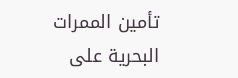تأمين الممرات البحرية على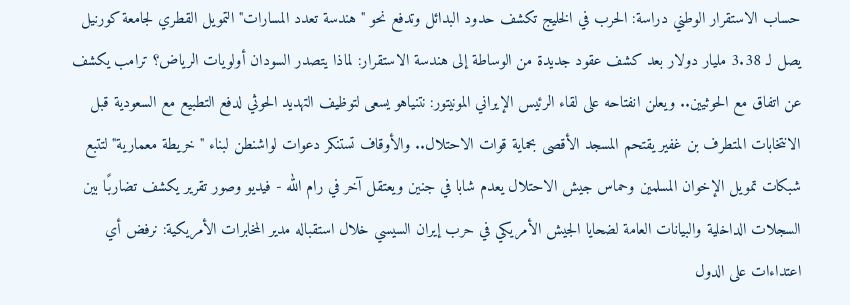حساب الاستقرار الوطني دراسة: الحرب في الخليج تكشف حدود البدائل وتدفع نحو "هندسة تعدد المسارات" التمويل القطري لجامعة كورنيل يصل لـ 3.38 مليار دولار بعد كشف عقود جديدة من الوساطة إلى هندسة الاستقرار: لماذا يتصدر السودان أولويات الرياض؟ ترامب يكشف عن اتفاق مع الحوثيين.. ويعلن انفتاحه على لقاء الرئيس الإيراني المونيتور: نتنياهو يسعى لتوظيف التهديد الحوثي لدفع التطبيع مع السعودية قبل الانتخابات المتطرف بن غفير يقتحم المسجد الأقصى بحماية قوات الاحتلال.. والأوقاف تستنكر دعوات لواشنطن لبناء "خريطة معمارية" لتتبع شبكات تمويل الإخوان المسلمين وحماس جيش الاحتلال يعدم شابا في جنين ويعتقل آخر في رام الله - فيديو وصور تقرير يكشف تضاربًا بين السجلات الداخلية والبيانات العامة لضحايا الجيش الأمريكي في حرب إيران السيسي خلال استقباله مدير المخابرات الأمريكية: نرفض أي اعتداءات على الدول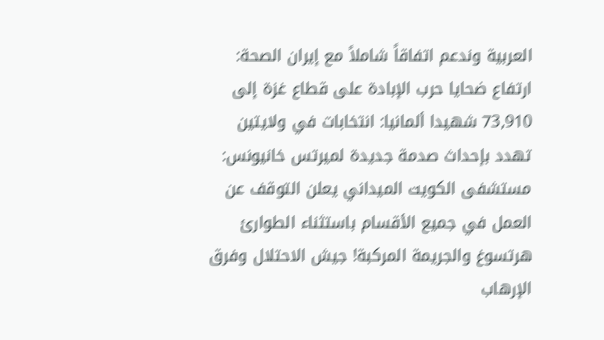العربية وندعم اتفاقاً شاملاً مع إيران الصحة: ارتفاع ضحايا حرب الإبادة على قطاع غزة إلى 73,910 شهيدا ألمانيا: انتخابات في ولايتين تهدد بإحداث صدمة جديدة لميرتس خانيونس: مستشفى الكويت الميداني يعلن التوقف عن العمل في جميع الأقسام باستثناء الطوارئ هرتسوغ والجريمة المركبة! جيش الاحتلال وفرق الإرهاب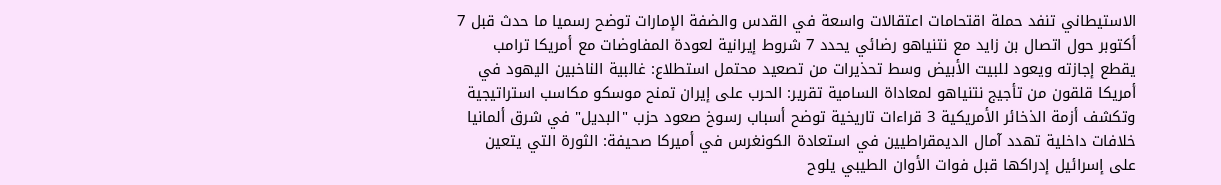الاستيطاني تنفد حملة اقتحامات اعتقالات واسعة في القدس والضفة الإمارات توضح رسميا ما حدث قبل 7 أكتوبر حول اتصال بن زايد مع نتنياهو رضائي يحدد 7 شروط إيرانية لعودة المفاوضات مع أمريكا ترامب يقطع إجازته ويعود للبيت الأبيض وسط تحذيرات من تصعيد محتمل استطلاع: غالبية الناخبين اليهود في أمريكا قلقون من تأجيج نتنياهو لمعاداة السامية تقرير: الحرب على إيران تمنح موسكو مكاسب استراتيجية وتكشف أزمة الذخائر الأمريكية 3 قراءات تاريخية توضح أسباب رسوخ صعود حزب "البديل" في شرق ألمانيا خلافات داخلية تهدد آمال الديمقراطيين في استعادة الكونغرس في أميركا صحيفة: الثورة التي يتعين على إسرائيل إدراكها قبل فوات الأوان الطيبي يلوح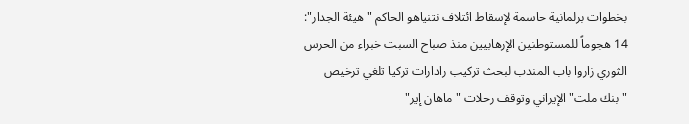بخطوات برلمانية حاسمة لإسقاط ائتلاف نتنياهو الحاكم "هيئة الجدار": 14 هجوماً للمستوطنين الإرهابيين منذ صباح السبت خبراء من الحرس الثوري زاروا باب المندب لبحث تركيب رادارات تركيا تلغي ترخيص "بنك ملت" الإيراني وتوقف رحلات "ماهان إير"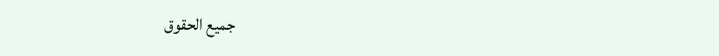جميع الحقوق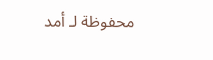محفوظة لـ أمد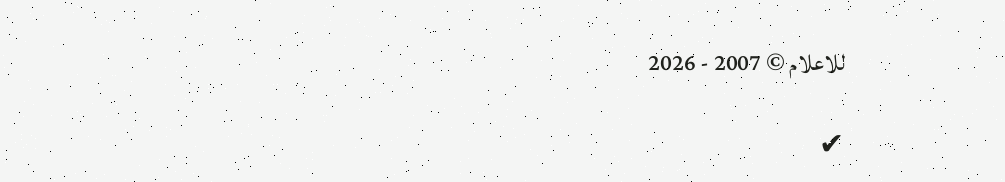للاعلام © 2007 - 2026

✔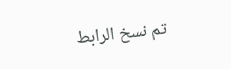تم نسخ الرابط